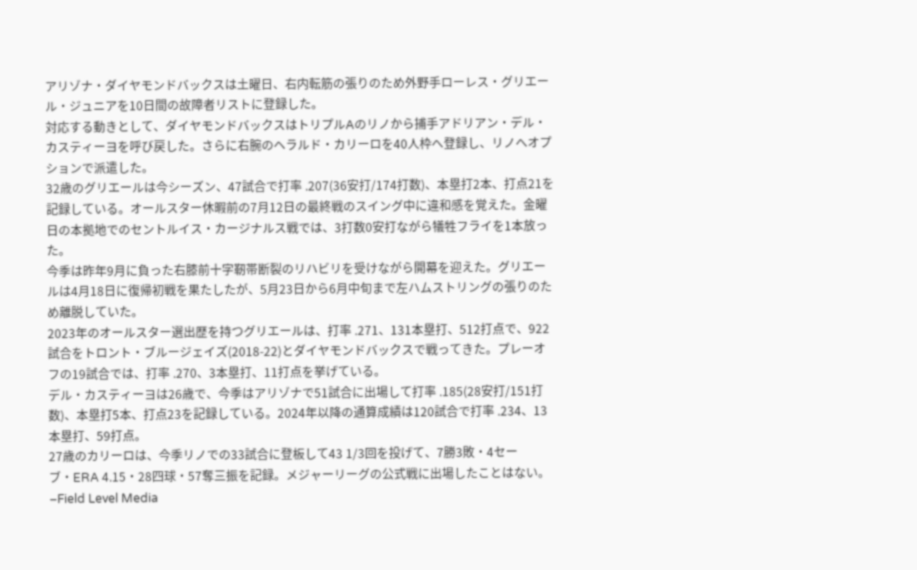アリゾナ・ダイヤモンドバックスは土曜日、右内転筋の張りのため外野手ローレス・グリエール・ジュニアを10日間の故障者リストに登録した。
対応する動きとして、ダイヤモンドバックスはトリプルAのリノから捕手アドリアン・デル・カスティーヨを呼び戻した。さらに右腕のヘラルド・カリーロを40人枠へ登録し、リノへオプションで派遣した。
32歳のグリエールは今シーズン、47試合で打率 .207(36安打/174打数)、本塁打2本、打点21を記録している。オールスター休暇前の7月12日の最終戦のスイング中に違和感を覚えた。金曜日の本拠地でのセントルイス・カージナルス戦では、3打数0安打ながら犠牲フライを1本放った。
今季は昨年9月に負った右膝前十字靭帯断裂のリハビリを受けながら開幕を迎えた。グリエールは4月18日に復帰初戦を果たしたが、5月23日から6月中旬まで左ハムストリングの張りのため離脱していた。
2023年のオールスター選出歴を持つグリエールは、打率 .271、131本塁打、512打点で、922試合をトロント・ブルージェイズ(2018-22)とダイヤモンドバックスで戦ってきた。プレーオフの19試合では、打率 .270、3本塁打、11打点を挙げている。
デル・カスティーヨは26歳で、今季はアリゾナで51試合に出場して打率 .185(28安打/151打数)、本塁打5本、打点23を記録している。2024年以降の通算成績は120試合で打率 .234、13本塁打、59打点。
27歳のカリーロは、今季リノでの33試合に登板して43 1/3回を投げて、7勝3敗・4セーブ・ERA 4.15・28四球・57奪三振を記録。メジャーリーグの公式戦に出場したことはない。
–Field Level Media